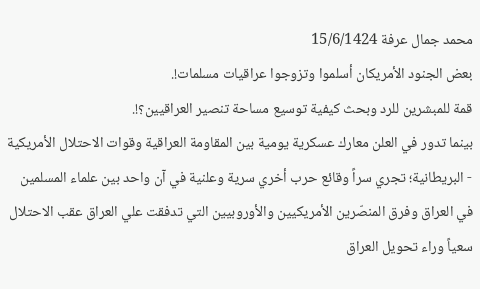محمد جمال عرفة 15/6/1424
بعض الجنود الأمريكان أسلموا وتزوجوا عراقيات مسلمات!.
قمة للمبشرين للرد وبحث كيفية توسيع مساحة تنصير العراقيين؟!.
بينما تدور في العلن معارك عسكرية يومية بين المقاومة العراقية وقوات الاحتلال الأمريكية - البريطانية؛ تجري سراً وقائع حرب أخري سرية وعلنية في آن واحد بين علماء المسلمين في العراق وفرق المنصّرين الأمريكيين والأوروبيين التي تدفقت علي العراق عقب الاحتلال سعياً وراء تحويل العراق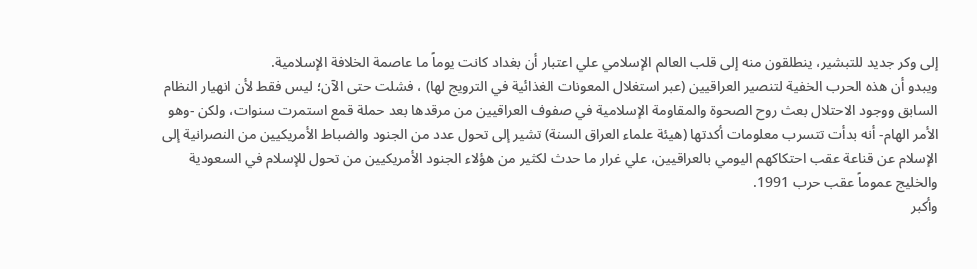إلى وكر جديد للتبشير، ينطلقون منه إلى قلب العالم الإسلامي علي اعتبار أن بغداد كانت يوماً ما عاصمة الخلافة الإسلامية.
ويبدو أن هذه الحرب الخفية لتنصير العراقيين (عبر استغلال المعونات الغذائية في الترويج لها) ، فشلت حتى الآن؛ ليس فقط لأن انهيار النظام السابق ووجود الاحتلال بعث روح الصحوة والمقاومة الإسلامية في صفوف العراقيين من مرقدها بعد حملة قمع استمرت سنوات، ولكن -وهو الأمر الهام- أنه بدأت تتسرب معلومات أكدتها (هيئة علماء العراق السنة) تشير إلى تحول عدد من الجنود والضباط الأمريكيين من النصرانية إلى الإسلام عن قناعة عقب احتكاكهم اليومي بالعراقيين، علي غرار ما حدث لكثير من هؤلاء الجنود الأمريكيين من تحول للإسلام في السعودية والخليج عموماً عقب حرب 1991.
وأكبر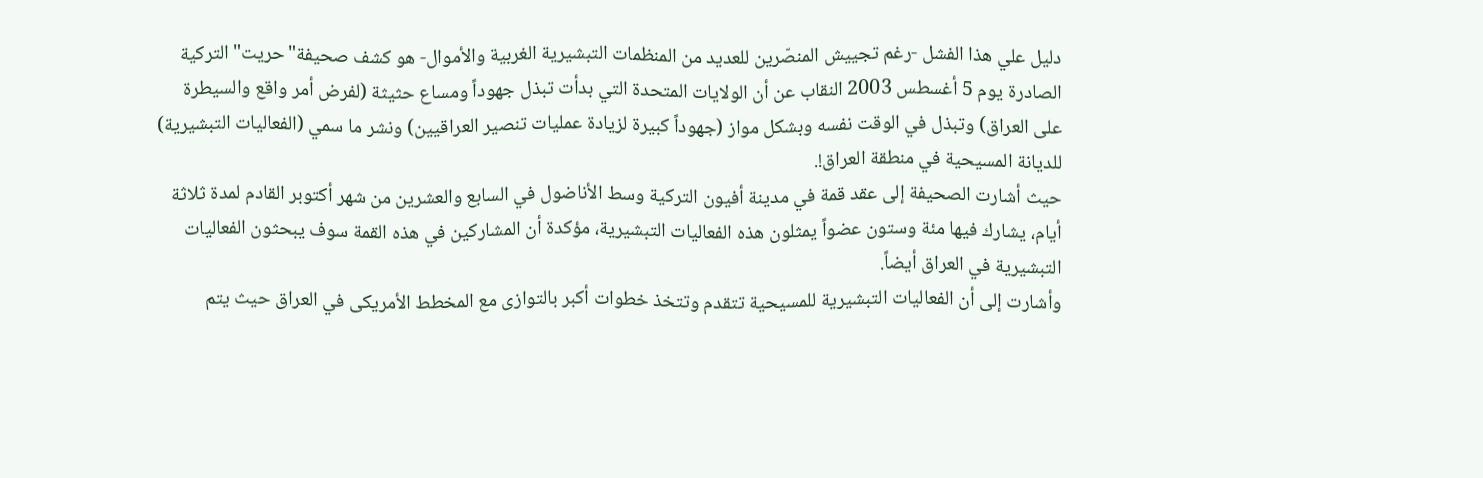دليل علي هذا الفشل -رغم تجييش المنصّرين للعديد من المنظمات التبشيرية الغربية والأموال- هو كشف صحيفة"حريت"التركية الصادرة يوم 5 أغسطس 2003 النقاب عن أن الولايات المتحدة التي بدأت تبذل جهوداً ومساع حثيثة (لفرض أمر واقع والسيطرة على العراق) وتبذل في الوقت نفسه وبشكل مواز (جهوداً كبيرة لزيادة عمليات تنصير العراقيين) ونشر ما سمي (الفعاليات التبشيرية) للديانة المسيحية في منطقة العراق!.
حيث أشارت الصحيفة إلى عقد قمة في مدينة أفيون التركية وسط الأناضول في السابع والعشرين من شهر أكتوبر القادم لمدة ثلاثة أيام، يشارك فيها مئة وستون عضواً يمثلون هذه الفعاليات التبشيرية، مؤكدة أن المشاركين في هذه القمة سوف يبحثون الفعاليات التبشيرية في العراق أيضاً.
وأشارت إلى أن الفعاليات التبشيرية للمسيحية تتقدم وتتخذ خطوات أكبر بالتوازى مع المخطط الأمريكى في العراق حيث يتم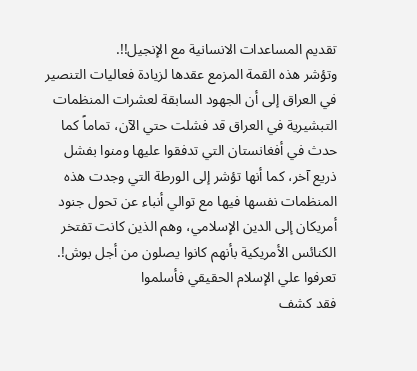تقديم المساعدات الانسانية مع الإنجيل!!.
وتؤشر هذه القمة المزمع عقدها لزيادة فعاليات التنصير في العراق إلى أن الجهود السابقة لعشرات المنظمات التبشيرية في العراق قد فشلت حتي الآن، تماماً كما حدث في أفغانستان التي تدفقوا عليها ومنوا بفشل ذريع آخر، كما أنها تؤشر إلى الورطة التي وجدت هذه المنظمات نفسها فيها مع توالي أنباء عن تحول جنود أمريكان إلى الدين الإسلامي، وهم الذين كانت تفتخر الكنائس الأمريكية بأنهم كانوا يصلون من أجل بوش!.
تعرفوا علي الإسلام الحقيقي فأسلموا
فقد كشف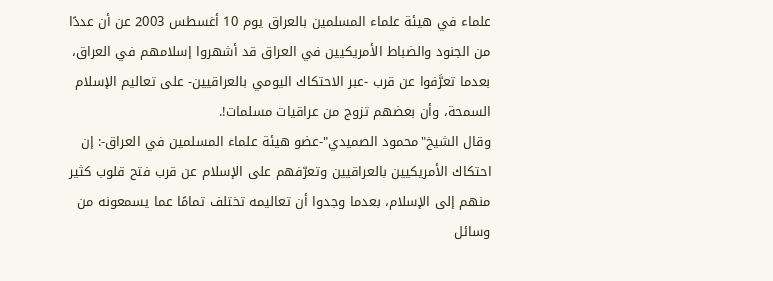علماء في هيئة علماء المسلمين بالعراق يوم 10 أغسطس 2003 عن أن عددًا من الجنود والضباط الأمريكيين في العراق قد أشهروا إسلامهم في العراق، بعدما تعرَّفوا عن قرب -عبر الاحتكاك اليومي بالعراقيين- على تعاليم الإسلام السمحة، وأن بعضهم تزوج من عراقيات مسلمات!.
وقال الشيخ"محمود الصميدي"-عضو هيئة علماء المسلمين في العراق-: إن احتكاك الأمريكيين بالعراقيين وتعرّفهم على الإسلام عن قرب فتح قلوب كثير منهم إلى الإسلام، بعدما وجدوا أن تعاليمه تختلف تمامًا عما يسمعونه من وسائل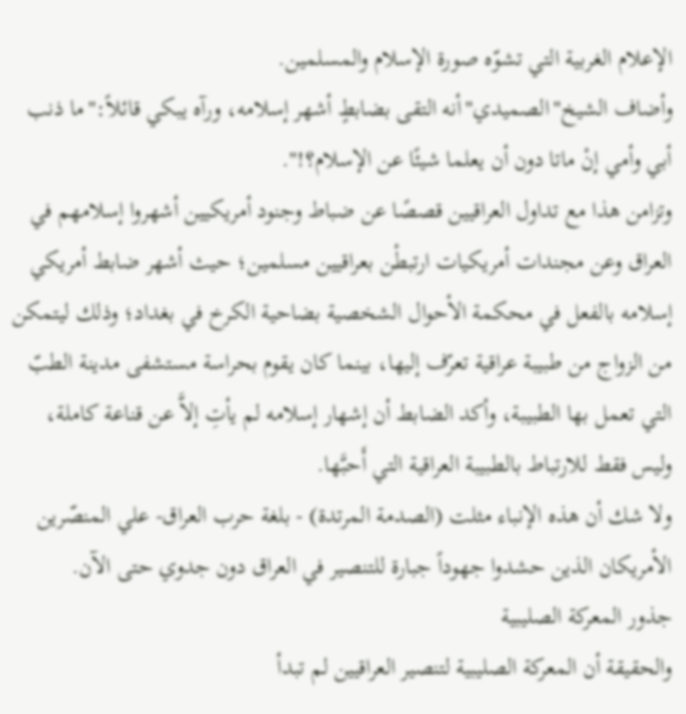الإعلام الغربية التي تشوّه صورة الإسلام والمسلمين.
وأضاف الشيخ"الصميدي"أنه التقى بضابطٍ أشهر إسلامه، ورآه يبكي قائلاً:"ما ذنب أبي وأمي إنْ ماتا دون أن يعلما شيئًا عن الإسلام؟!".
وتزامن هذا مع تداول العراقيين قصصًا عن ضباط وجنود أمريكيين أشهروا إسلامهم في العراق وعن مجندات أمريكيات ارتبطْن بعراقيين مسلمين؛ حيث أشهر ضابط أمريكي إسلامه بالفعل في محكمة الأحوال الشخصية بضاحية الكرخ في بغداد؛ وذلك ليتمكن من الزواج من طبيبة عراقية تعرّف إليها، بينما كان يقوم بحراسة مستشفى مدينة الطبّ التي تعمل بها الطبيبة، وأكد الضابط أن إشهار إسلامه لم يأتِ إلاَّ عن قناعة كاملة، وليس فقط للارتباط بالطبيبة العراقية التي أَحبَّها.
ولا شك أن هذه الإنباء مثلت (الصدمة المرتدة) - بلغة حرب العراق- علي المنصّرين الأمريكان الذين حشدوا جهوداً جبارة للتنصير في العراق دون جدوي حتى الآن.
جذور المعركة الصليبية
والحقيقة أن المعركة الصليبية لتنصير العراقيين لم تبدأ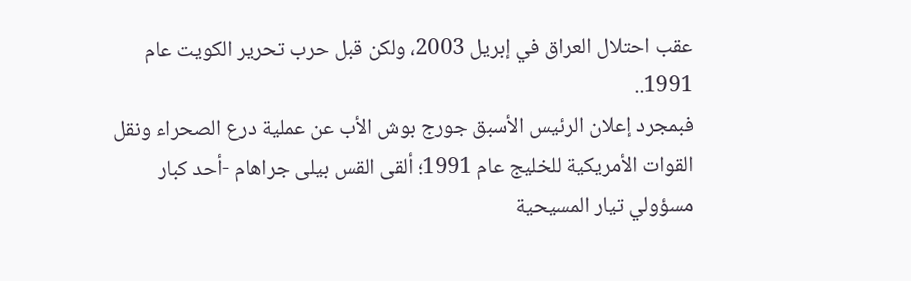عقب احتلال العراق في إبريل 2003، ولكن قبل حرب تحرير الكويت عام 1991..
فبمجرد إعلان الرئيس الأسبق جورج بوش الأب عن عملية درع الصحراء ونقل القوات الأمريكية للخليج عام 1991؛ ألقى القس بيلى جراهام -أحد كبار مسؤولي تيار المسيحية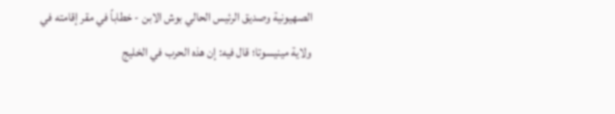الصهيونية وصديق الرئيس الحالي بوش الابن - خطاباً في مقر إقامته في ولاية مينيسوتا؛ قال فيه: إن هذه الحرب في الخليج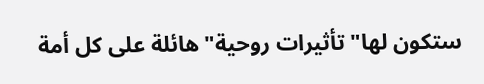ستكون لها"تأثيرات روحية"هائلة على كل أمة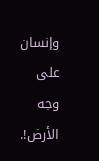وإنسان على وجه الأرض!.